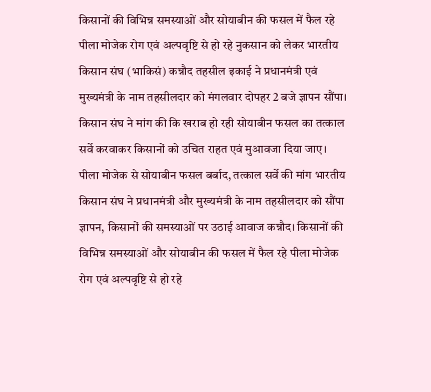किसानों की विभिन्न समस्याओं और सोयाबीन की फसल में फैल रहे पीला मोजेक रोग एवं अल्पवृष्टि से हो रहे नुकसान को लेकर भारतीय किसान संघ (भाकिसं) कन्नौद तहसील इकाई ने प्रधानमंत्री एवं मुख्यमंत्री के नाम तहसीलदार को मंगलवार दोपहर 2 बजे ज्ञापन सौंपा। किसान संघ ने मांग की कि खराब हो रही सोयाबीन फसल का तत्काल सर्वे करवाकर किसानों को उचित राहत एवं मुआवजा दिया जाए। पीला मोजेक से सोयाबीन फसल बर्बाद, तत्काल सर्वे की मांग भारतीय किसान संघ ने प्रधानमंत्री और मुख्यमंत्री के नाम तहसीलदार को सौंपा ज्ञापन, किसानों की समस्याओं पर उठाई आवाज कन्नौद। किसानों की विभिन्न समस्याओं और सोयाबीन की फसल में फैल रहे पीला मोजेक रोग एवं अल्पवृष्टि से हो रहे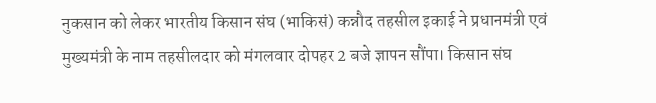नुकसान को लेकर भारतीय किसान संघ (भाकिसं) कन्नौद तहसील इकाई ने प्रधानमंत्री एवं मुख्यमंत्री के नाम तहसीलदार को मंगलवार दोपहर 2 बजे ज्ञापन सौंपा। किसान संघ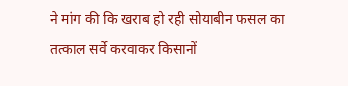ने मांग की कि खराब हो रही सोयाबीन फसल का तत्काल सर्वे करवाकर किसानों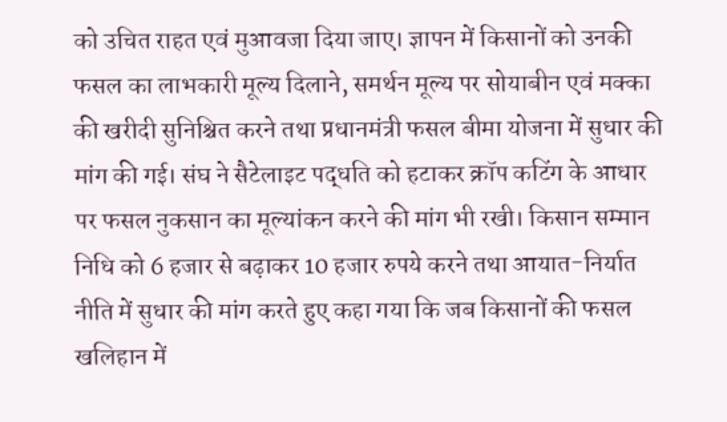को उचित राहत एवं मुआवजा दिया जाए। ज्ञापन में किसानों को उनकी फसल का लाभकारी मूल्य दिलाने, समर्थन मूल्य पर सोयाबीन एवं मक्का की खरीदी सुनिश्चित करने तथा प्रधानमंत्री फसल बीमा योजना में सुधार की मांग की गई। संघ ने सैटेलाइट पद्धति को हटाकर क्रॉप कटिंग के आधार पर फसल नुकसान का मूल्यांकन करने की मांग भी रखी। किसान सम्मान निधि को 6 हजार से बढ़ाकर 10 हजार रुपये करने तथा आयात-निर्यात नीति में सुधार की मांग करते हुए कहा गया कि जब किसानों की फसल खलिहान में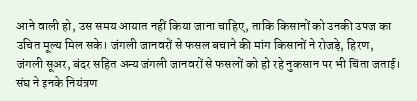आने वाली हो, उस समय आयात नहीं किया जाना चाहिए, ताकि किसानों को उनकी उपज का उचित मूल्य मिल सके। जंगली जानवरों से फसल बचाने की मांग किसानों ने रोजड़े, हिरण, जंगली सूअर, बंदर सहित अन्य जंगली जानवरों से फसलों को हो रहे नुकसान पर भी चिंता जताई। संघ ने इनके नियंत्रण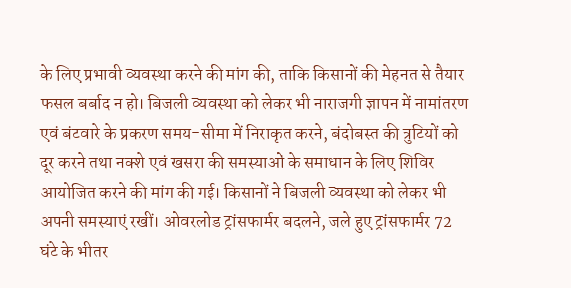के लिए प्रभावी व्यवस्था करने की मांग की, ताकि किसानों की मेहनत से तैयार फसल बर्बाद न हो। बिजली व्यवस्था को लेकर भी नाराजगी ज्ञापन में नामांतरण एवं बंटवारे के प्रकरण समय-सीमा में निराकृत करने, बंदोबस्त की त्रुटियों को दूर करने तथा नक्शे एवं खसरा की समस्याओं के समाधान के लिए शिविर आयोजित करने की मांग की गई। किसानों ने बिजली व्यवस्था को लेकर भी अपनी समस्याएं रखीं। ओवरलोड ट्रांसफार्मर बदलने, जले हुए ट्रांसफार्मर 72 घंटे के भीतर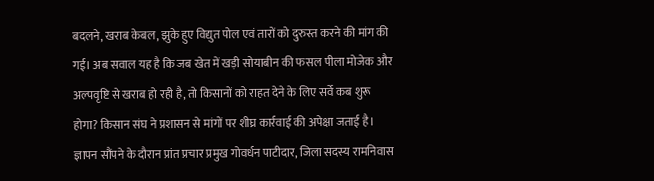बदलने, खराब केबल, झुके हुए विद्युत पोल एवं तारों को दुरुस्त करने की मांग की गई। अब सवाल यह है कि जब खेत में खड़ी सोयाबीन की फसल पीला मोजेक और अल्पवृष्टि से खराब हो रही है, तो किसानों को राहत देने के लिए सर्वे कब शुरू होगा? किसान संघ ने प्रशासन से मांगों पर शीघ्र कार्रवाई की अपेक्षा जताई है। ज्ञापन सौंपने के दौरान प्रांत प्रचार प्रमुख गोवर्धन पाटीदार, जिला सदस्य रामनिवास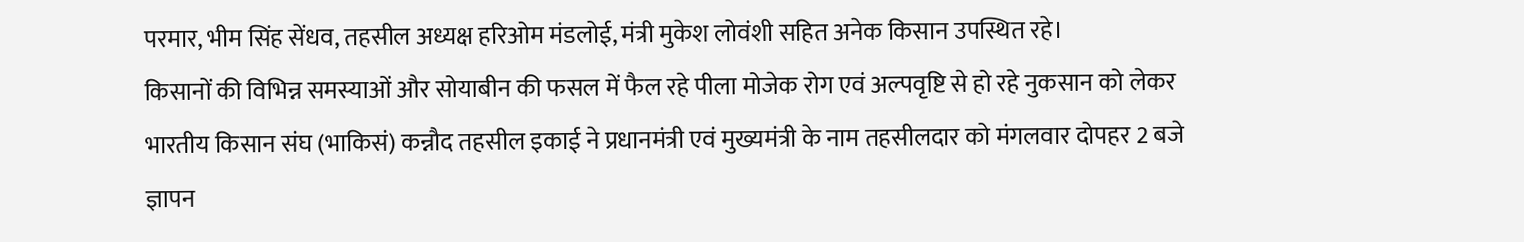परमार, भीम सिंह सेंधव, तहसील अध्यक्ष हरिओम मंडलोई, मंत्री मुकेश लोवंशी सहित अनेक किसान उपस्थित रहे।
किसानों की विभिन्न समस्याओं और सोयाबीन की फसल में फैल रहे पीला मोजेक रोग एवं अल्पवृष्टि से हो रहे नुकसान को लेकर भारतीय किसान संघ (भाकिसं) कन्नौद तहसील इकाई ने प्रधानमंत्री एवं मुख्यमंत्री के नाम तहसीलदार को मंगलवार दोपहर 2 बजे ज्ञापन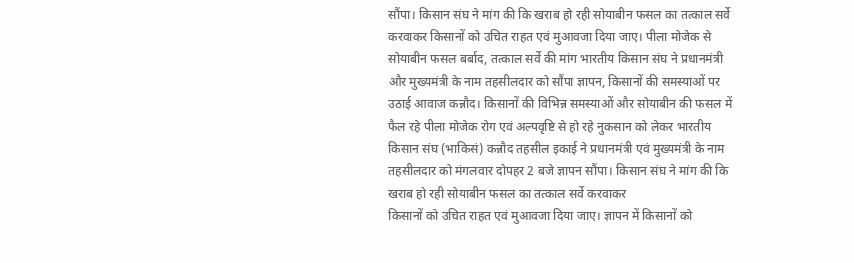सौंपा। किसान संघ ने मांग की कि खराब हो रही सोयाबीन फसल का तत्काल सर्वे करवाकर किसानों को उचित राहत एवं मुआवजा दिया जाए। पीला मोजेक से सोयाबीन फसल बर्बाद, तत्काल सर्वे की मांग भारतीय किसान संघ ने प्रधानमंत्री और मुख्यमंत्री के नाम तहसीलदार को सौंपा ज्ञापन, किसानों की समस्याओं पर उठाई आवाज कन्नौद। किसानों की विभिन्न समस्याओं और सोयाबीन की फसल में फैल रहे पीला मोजेक रोग एवं अल्पवृष्टि से हो रहे नुकसान को लेकर भारतीय किसान संघ (भाकिसं) कन्नौद तहसील इकाई ने प्रधानमंत्री एवं मुख्यमंत्री के नाम तहसीलदार को मंगलवार दोपहर 2 बजे ज्ञापन सौंपा। किसान संघ ने मांग की कि खराब हो रही सोयाबीन फसल का तत्काल सर्वे करवाकर
किसानों को उचित राहत एवं मुआवजा दिया जाए। ज्ञापन में किसानों को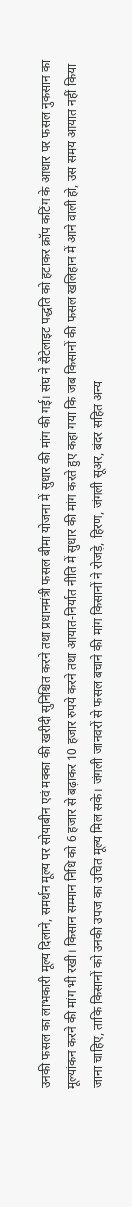उनकी फसल का लाभकारी मूल्य दिलाने, समर्थन मूल्य पर सोयाबीन एवं मक्का की खरीदी सुनिश्चित करने तथा प्रधानमंत्री फसल बीमा योजना में सुधार की मांग की गई। संघ ने सैटेलाइट पद्धति को हटाकर क्रॉप कटिंग के आधार पर फसल नुकसान का मूल्यांकन करने की मांग भी रखी। किसान सम्मान निधि को 6 हजार से बढ़ाकर 10 हजार रुपये करने तथा आयात-निर्यात नीति में सुधार की मांग करते हुए कहा गया कि जब किसानों की फसल खलिहान में आने वाली हो, उस समय आयात नहीं किया जाना चाहिए, ताकि किसानों को उनकी उपज का उचित मूल्य मिल सके। जंगली जानवरों से फसल बचाने की मांग किसानों ने रोजड़े, हिरण, जंगली सूअर, बंदर सहित अन्य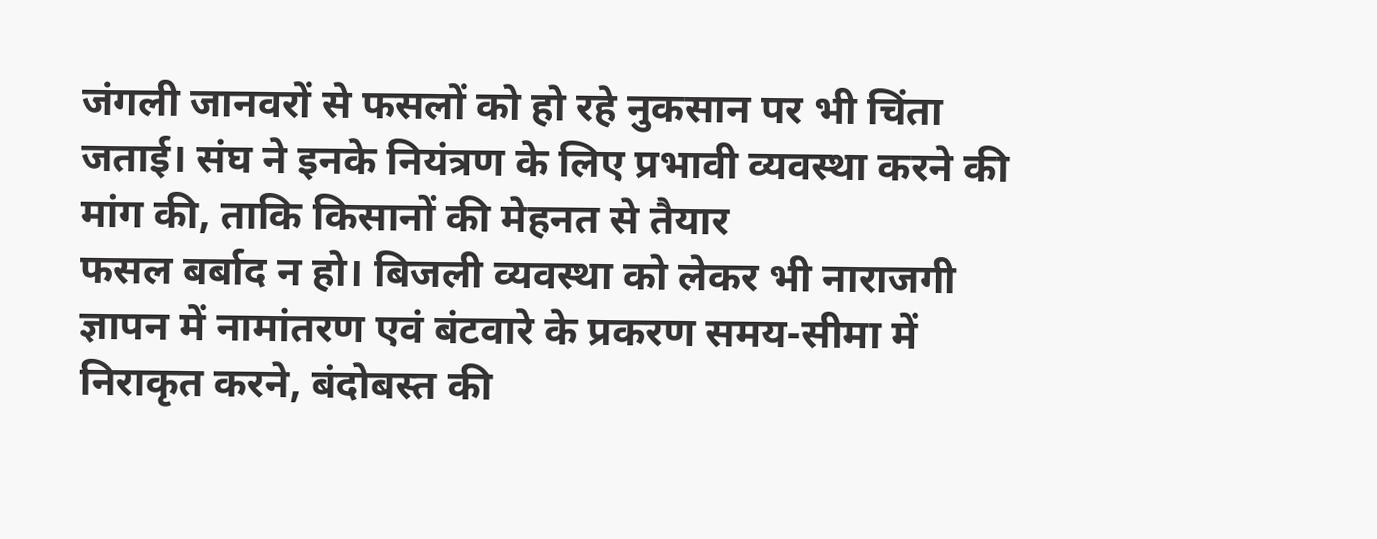जंगली जानवरों से फसलों को हो रहे नुकसान पर भी चिंता जताई। संघ ने इनके नियंत्रण के लिए प्रभावी व्यवस्था करने की मांग की, ताकि किसानों की मेहनत से तैयार
फसल बर्बाद न हो। बिजली व्यवस्था को लेकर भी नाराजगी ज्ञापन में नामांतरण एवं बंटवारे के प्रकरण समय-सीमा में निराकृत करने, बंदोबस्त की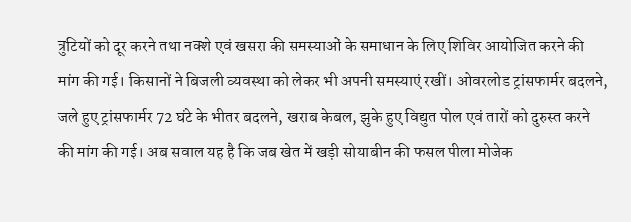त्रुटियों को दूर करने तथा नक्शे एवं खसरा की समस्याओं के समाधान के लिए शिविर आयोजित करने की मांग की गई। किसानों ने बिजली व्यवस्था को लेकर भी अपनी समस्याएं रखीं। ओवरलोड ट्रांसफार्मर बदलने, जले हुए ट्रांसफार्मर 72 घंटे के भीतर बदलने, खराब केबल, झुके हुए विद्युत पोल एवं तारों को दुरुस्त करने की मांग की गई। अब सवाल यह है कि जब खेत में खड़ी सोयाबीन की फसल पीला मोजेक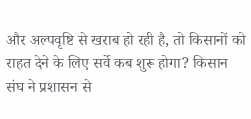और अल्पवृष्टि से खराब हो रही है, तो किसानों को राहत देने के लिए सर्वे कब शुरू होगा? किसान संघ ने प्रशासन से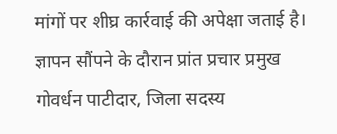मांगों पर शीघ्र कार्रवाई की अपेक्षा जताई है। ज्ञापन सौंपने के दौरान प्रांत प्रचार प्रमुख गोवर्धन पाटीदार, जिला सदस्य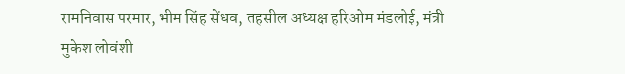रामनिवास परमार, भीम सिंह सेंधव, तहसील अध्यक्ष हरिओम मंडलोई, मंत्री मुकेश लोवंशी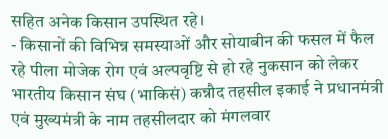सहित अनेक किसान उपस्थित रहे।
- किसानों की विभिन्न समस्याओं और सोयाबीन की फसल में फैल रहे पीला मोजेक रोग एवं अल्पवृष्टि से हो रहे नुकसान को लेकर भारतीय किसान संघ (भाकिसं) कन्नौद तहसील इकाई ने प्रधानमंत्री एवं मुख्यमंत्री के नाम तहसीलदार को मंगलवार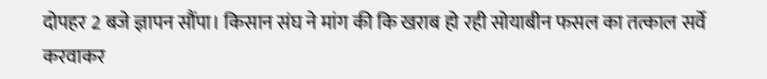दोपहर 2 बजे ज्ञापन सौंपा। किसान संघ ने मांग की कि खराब हो रही सोयाबीन फसल का तत्काल सर्वे करवाकर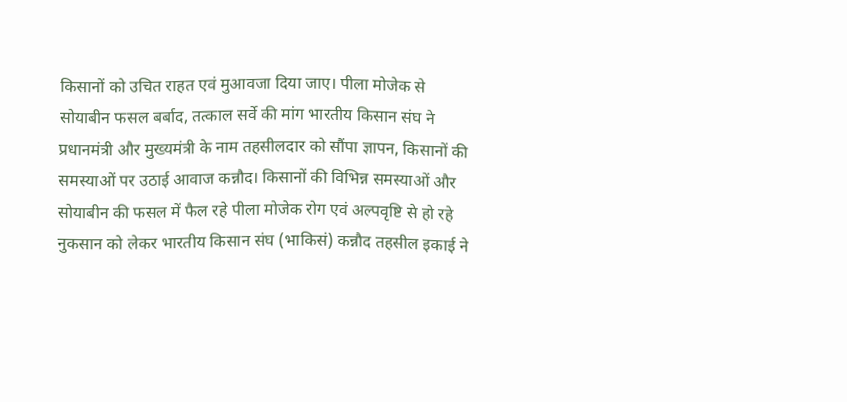किसानों को उचित राहत एवं मुआवजा दिया जाए। पीला मोजेक से सोयाबीन फसल बर्बाद, तत्काल सर्वे की मांग भारतीय किसान संघ ने प्रधानमंत्री और मुख्यमंत्री के नाम तहसीलदार को सौंपा ज्ञापन, किसानों की समस्याओं पर उठाई आवाज कन्नौद। किसानों की विभिन्न समस्याओं और सोयाबीन की फसल में फैल रहे पीला मोजेक रोग एवं अल्पवृष्टि से हो रहे नुकसान को लेकर भारतीय किसान संघ (भाकिसं) कन्नौद तहसील इकाई ने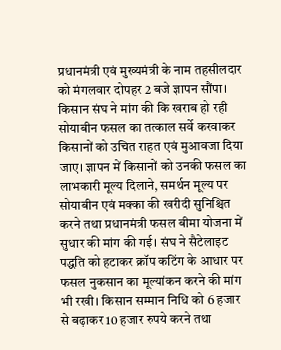प्रधानमंत्री एवं मुख्यमंत्री के नाम तहसीलदार को मंगलवार दोपहर 2 बजे ज्ञापन सौंपा। किसान संघ ने मांग की कि खराब हो रही सोयाबीन फसल का तत्काल सर्वे करवाकर किसानों को उचित राहत एवं मुआवजा दिया जाए। ज्ञापन में किसानों को उनकी फसल का लाभकारी मूल्य दिलाने, समर्थन मूल्य पर सोयाबीन एवं मक्का की खरीदी सुनिश्चित करने तथा प्रधानमंत्री फसल बीमा योजना में सुधार की मांग की गई। संघ ने सैटेलाइट पद्धति को हटाकर क्रॉप कटिंग के आधार पर फसल नुकसान का मूल्यांकन करने की मांग भी रखी। किसान सम्मान निधि को 6 हजार से बढ़ाकर 10 हजार रुपये करने तथा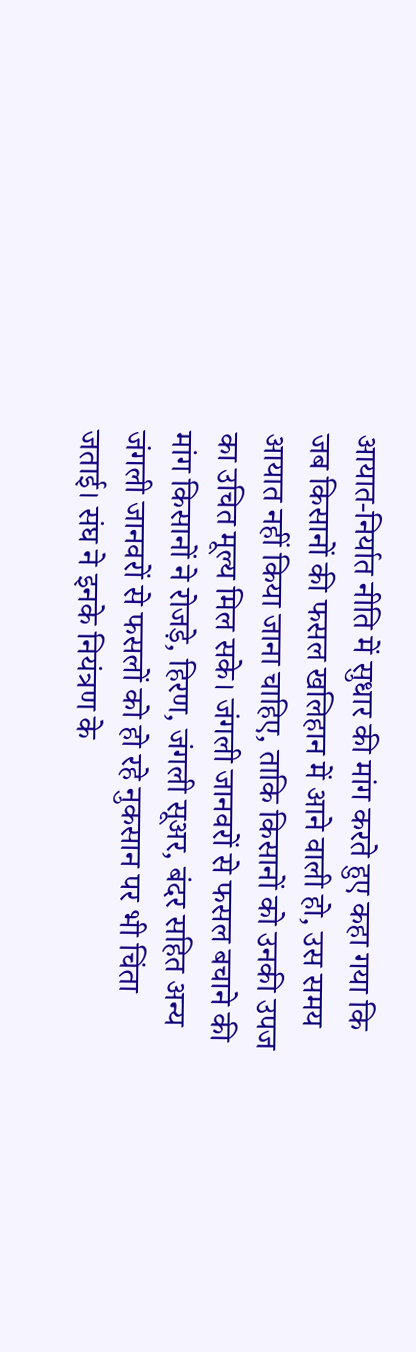आयात-निर्यात नीति में सुधार की मांग करते हुए कहा गया कि जब किसानों की फसल खलिहान में आने वाली हो, उस समय आयात नहीं किया जाना चाहिए, ताकि किसानों को उनकी उपज का उचित मूल्य मिल सके। जंगली जानवरों से फसल बचाने की मांग किसानों ने रोजड़े, हिरण, जंगली सूअर, बंदर सहित अन्य जंगली जानवरों से फसलों को हो रहे नुकसान पर भी चिंता जताई। संघ ने इनके नियंत्रण के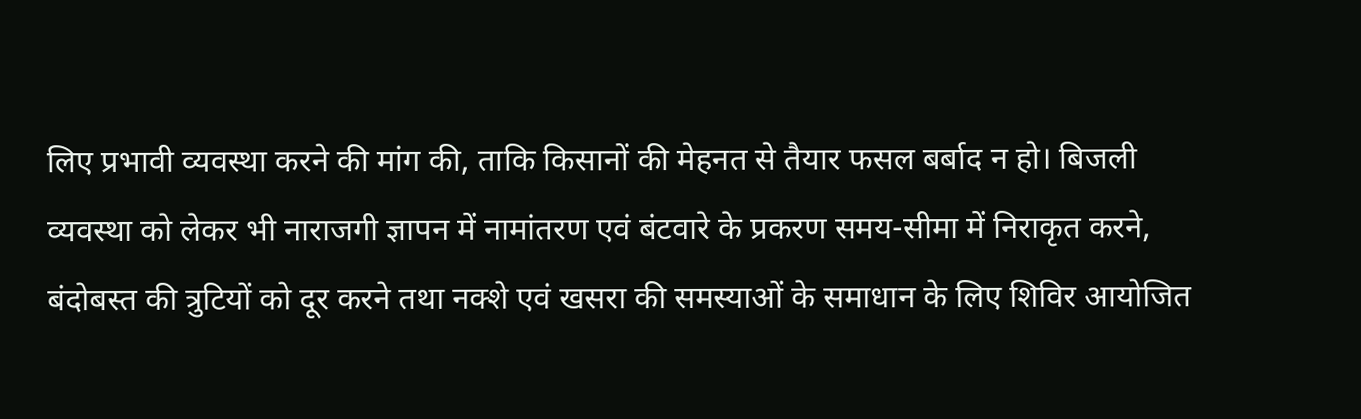लिए प्रभावी व्यवस्था करने की मांग की, ताकि किसानों की मेहनत से तैयार फसल बर्बाद न हो। बिजली व्यवस्था को लेकर भी नाराजगी ज्ञापन में नामांतरण एवं बंटवारे के प्रकरण समय-सीमा में निराकृत करने, बंदोबस्त की त्रुटियों को दूर करने तथा नक्शे एवं खसरा की समस्याओं के समाधान के लिए शिविर आयोजित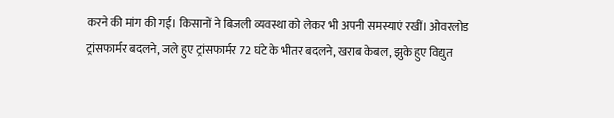करने की मांग की गई। किसानों ने बिजली व्यवस्था को लेकर भी अपनी समस्याएं रखीं। ओवरलोड ट्रांसफार्मर बदलने, जले हुए ट्रांसफार्मर 72 घंटे के भीतर बदलने, खराब केबल, झुके हुए विद्युत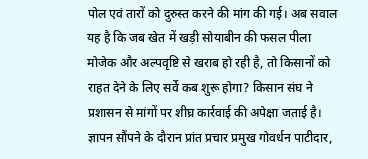पोल एवं तारों को दुरुस्त करने की मांग की गई। अब सवाल यह है कि जब खेत में खड़ी सोयाबीन की फसल पीला मोजेक और अल्पवृष्टि से खराब हो रही है, तो किसानों को राहत देने के लिए सर्वे कब शुरू होगा? किसान संघ ने प्रशासन से मांगों पर शीघ्र कार्रवाई की अपेक्षा जताई है। ज्ञापन सौंपने के दौरान प्रांत प्रचार प्रमुख गोवर्धन पाटीदार,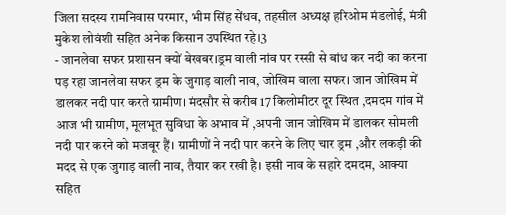जिला सदस्य रामनिवास परमार, भीम सिंह सेंधव, तहसील अध्यक्ष हरिओम मंडलोई, मंत्री मुकेश लोवंशी सहित अनेक किसान उपस्थित रहे।3
- जानलेवा सफर प्रशासन क्यों बेखबर।ड्रम वाली नांव पर रस्सी से बांध कर नदी का करना पड़ रहा जानलेवा सफर ड्रम के जुगाड़ वाली नाव, जोखिम वाला सफर। जान जोखिम में डालकर नदी पार करते ग्रामीण। मंदसौर से करीब 17 किलोमीटर दूर स्थित ,दमदम गांव में आज भी ग्रामीण, मूलभूत सुविधा के अभाव में ,अपनी जान जोखिम में डालकर सोमली नदी पार करने को मजबूर हैं। ग्रामीणों ने नदी पार करने के लिए चार ड्रम ,और लकड़ी की मदद से एक जुगाड़ वाली नाव, तैयार कर रखी है। इसी नाव के सहारे दमदम, आक्या सहित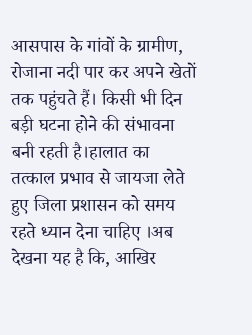आसपास के गांवों के ग्रामीण, रोजाना नदी पार कर अपने खेतों तक पहुंचते हैं। किसी भी दिन बड़ी घटना होने की संभावना बनी रहती है।हालात का तत्काल प्रभाव से जायजा लेते हुए जिला प्रशासन को समय रहते ध्यान देना चाहिए ।अब देखना यह है कि, आखिर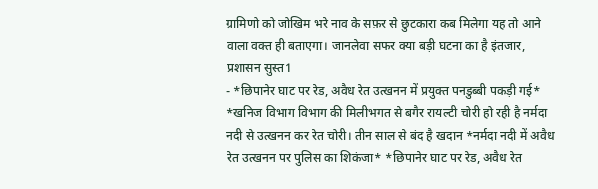ग्रामिणो को जोखिम भरे नाव के सफ़र से छुटकारा कब मिलेगा यह तो आने वाला वक्त ही बताएगा। जानलेवा सफर क्या बड़ी घटना का है इंतजार, प्रशासन सुस्त1
- *छिपानेर घाट पर रेड, अवैध रेत उत्खनन में प्रयुक्त पनडुब्बी पकड़ी गई* *खनिज विभाग विभाग की मिलीभगत से बगैर रायल्टी चोरी हो रही है नर्मदा नदी से उत्खनन कर रेत चोरी। तीन साल से बंद है खदान *नर्मदा नदी में अवैध रेत उत्खनन पर पुलिस का शिकंजा* *छिपानेर घाट पर रेड, अवैध रेत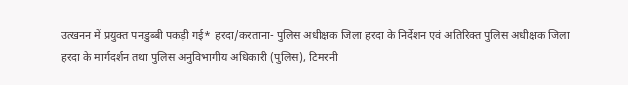उत्खनन में प्रयुक्त पनडुब्बी पकड़ी गई* हरदा/करताना- पुलिस अधीक्षक जिला हरदा के निर्देशन एवं अतिरिक्त पुलिस अधीक्षक जिला हरदा के मार्गदर्शन तथा पुलिस अनुविभागीय अधिकारी (पुलिस), टिमरनी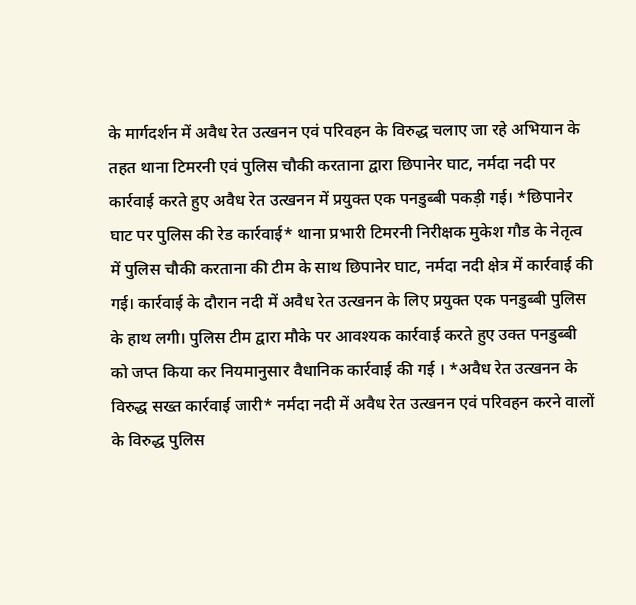के मार्गदर्शन में अवैध रेत उत्खनन एवं परिवहन के विरुद्ध चलाए जा रहे अभियान के तहत थाना टिमरनी एवं पुलिस चौकी करताना द्वारा छिपानेर घाट, नर्मदा नदी पर कार्रवाई करते हुए अवैध रेत उत्खनन में प्रयुक्त एक पनडुब्बी पकड़ी गई। *छिपानेर घाट पर पुलिस की रेड कार्रवाई* थाना प्रभारी टिमरनी निरीक्षक मुकेश गौड के नेतृत्व में पुलिस चौकी करताना की टीम के साथ छिपानेर घाट, नर्मदा नदी क्षेत्र में कार्रवाई की गई। कार्रवाई के दौरान नदी में अवैध रेत उत्खनन के लिए प्रयुक्त एक पनडुब्बी पुलिस के हाथ लगी। पुलिस टीम द्वारा मौके पर आवश्यक कार्रवाई करते हुए उक्त पनडुब्बी को जप्त किया कर नियमानुसार वैधानिक कार्रवाई की गई । *अवैध रेत उत्खनन के विरुद्ध सख्त कार्रवाई जारी* नर्मदा नदी में अवैध रेत उत्खनन एवं परिवहन करने वालों के विरुद्ध पुलिस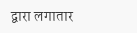द्वारा लगातार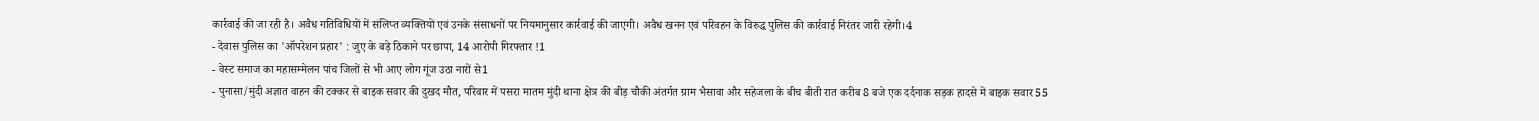कार्रवाई की जा रही है। अवैध गतिविधियों में संलिप्त व्यक्तियों एवं उनके संसाधनों पर नियमानुसार कार्रवाई की जाएगी। अवैध खनन एवं परिवहन के विरुद्ध पुलिस की कार्रवाई निरंतर जारी रहेगी।4
- देवास पुलिस का 'ऑपरेशन प्रहार' : जुए के बड़े ठिकाने पर छापा, 14 आरोपी गिरफ्तार !1
- वेस्ट समाज का महासम्मेलन पांच जिलों से भी आए लोग गूंज उठा नारों से1
- पुनासा/मुंदी अज्ञात वाहन की टक्कर से बाइक सवार की दुखद मौत, परिवार में पसरा मातम मुंदी थाना क्षेत्र की बीड़ चौकी अंतर्गत ग्राम भैसावा और सहेजला के बीच बीती रात करीब 8 बजे एक दर्दनाक सड़क हादसे में बाइक सवार 55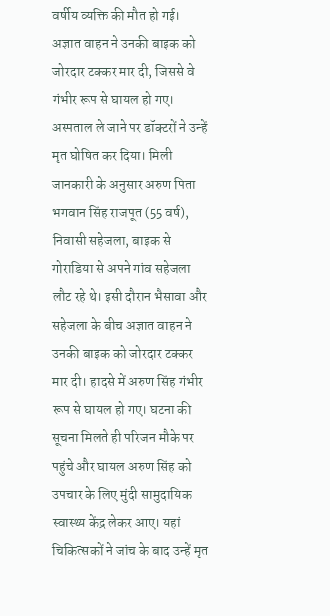वर्षीय व्यक्ति की मौत हो गई। अज्ञात वाहन ने उनकी बाइक को जोरदार टक्कर मार दी, जिससे वे गंभीर रूप से घायल हो गए। अस्पताल ले जाने पर डॉक्टरों ने उन्हें मृत घोषित कर दिया। मिली जानकारी के अनुसार अरुण पिता भगवान सिंह राजपूत (55 वर्ष), निवासी सहेजला, बाइक से गोराडिया से अपने गांव सहेजला लौट रहे थे। इसी दौरान भैसावा और सहेजला के बीच अज्ञात वाहन ने उनकी बाइक को जोरदार टक्कर मार दी। हादसे में अरुण सिंह गंभीर रूप से घायल हो गए। घटना की सूचना मिलते ही परिजन मौके पर पहुंचे और घायल अरुण सिंह को उपचार के लिए मुंदी सामुदायिक स्वास्थ्य केंद्र लेकर आए। यहां चिकित्सकों ने जांच के बाद उन्हें मृत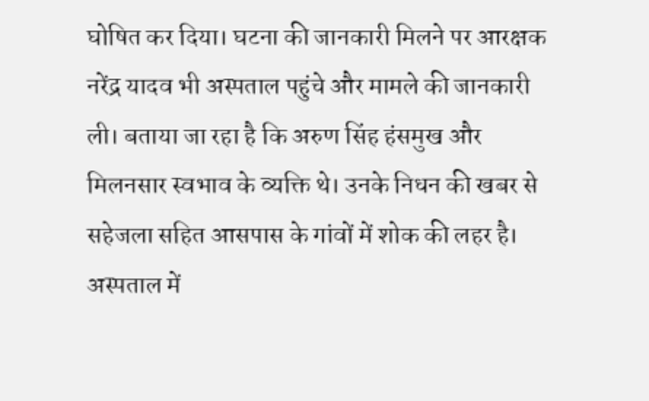घोषित कर दिया। घटना की जानकारी मिलने पर आरक्षक नरेंद्र यादव भी अस्पताल पहुंचे और मामले की जानकारी ली। बताया जा रहा है कि अरुण सिंह हंसमुख और मिलनसार स्वभाव के व्यक्ति थे। उनके निधन की खबर से सहेजला सहित आसपास के गांवों में शोक की लहर है। अस्पताल में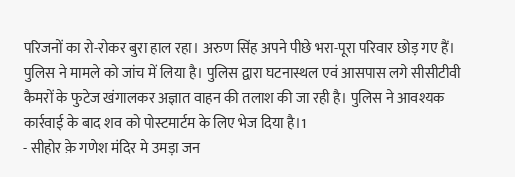परिजनों का रो-रोकर बुरा हाल रहा। अरुण सिंह अपने पीछे भरा-पूरा परिवार छोड़ गए हैं। पुलिस ने मामले को जांच में लिया है। पुलिस द्वारा घटनास्थल एवं आसपास लगे सीसीटीवी कैमरों के फुटेज खंगालकर अज्ञात वाहन की तलाश की जा रही है। पुलिस ने आवश्यक कार्रवाई के बाद शव को पोस्टमार्टम के लिए भेज दिया है।1
- सीहोर क़े गणेश मंदिर मे उमड़ा जन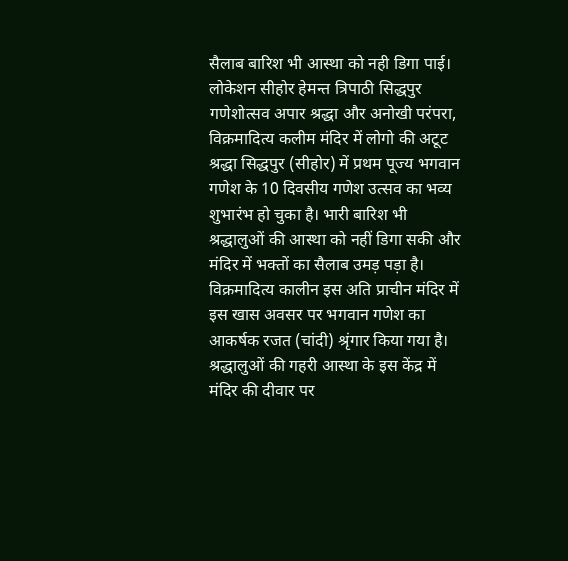सैलाब बारिश भी आस्था को नही डिगा पाई। लोकेशन सीहोर हेमन्त त्रिपाठी सिद्धपुर गणेशोत्सव अपार श्रद्धा और अनोखी परंपरा, विक्रमादित्य कलीम मंदिर में लोगो की अटूट श्रद्धा सिद्धपुर (सीहोर) में प्रथम पूज्य भगवान गणेश के 10 दिवसीय गणेश उत्सव का भव्य शुभारंभ हो चुका है। भारी बारिश भी श्रद्धालुओं की आस्था को नहीं डिगा सकी और मंदिर में भक्तों का सैलाब उमड़ पड़ा है। विक्रमादित्य कालीन इस अति प्राचीन मंदिर में इस खास अवसर पर भगवान गणेश का आकर्षक रजत (चांदी) श्रृंगार किया गया है। श्रद्धालुओं की गहरी आस्था के इस केंद्र में मंदिर की दीवार पर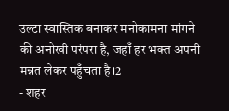उल्टा स्वास्तिक बनाकर मनोकामना मांगने की अनोखी परंपरा है, जहाँ हर भक्त अपनी मन्नत लेकर पहुँचता है।2
- शहर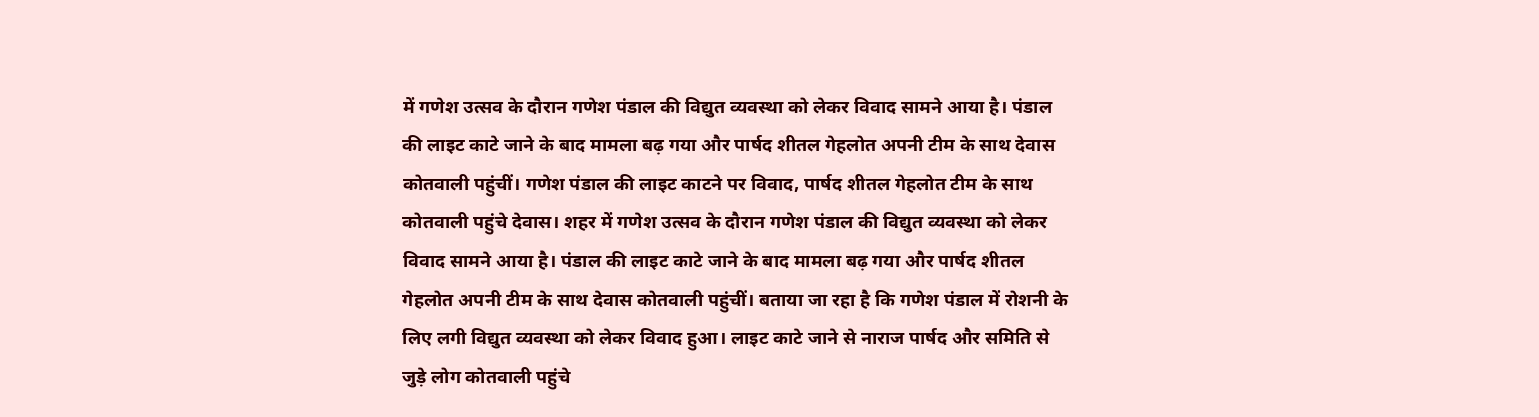में गणेश उत्सव के दौरान गणेश पंडाल की विद्युत व्यवस्था को लेकर विवाद सामने आया है। पंडाल की लाइट काटे जाने के बाद मामला बढ़ गया और पार्षद शीतल गेहलोत अपनी टीम के साथ देवास कोतवाली पहुंचीं। गणेश पंडाल की लाइट काटने पर विवाद, पार्षद शीतल गेहलोत टीम के साथ कोतवाली पहुंचे देवास। शहर में गणेश उत्सव के दौरान गणेश पंडाल की विद्युत व्यवस्था को लेकर विवाद सामने आया है। पंडाल की लाइट काटे जाने के बाद मामला बढ़ गया और पार्षद शीतल गेहलोत अपनी टीम के साथ देवास कोतवाली पहुंचीं। बताया जा रहा है कि गणेश पंडाल में रोशनी के लिए लगी विद्युत व्यवस्था को लेकर विवाद हुआ। लाइट काटे जाने से नाराज पार्षद और समिति से जुड़े लोग कोतवाली पहुंचे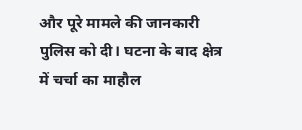और पूरे मामले की जानकारी पुलिस को दी। घटना के बाद क्षेत्र में चर्चा का माहौल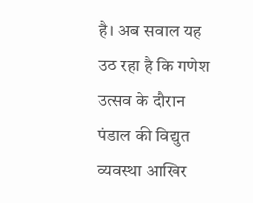है। अब सवाल यह उठ रहा है कि गणेश उत्सव के दौरान पंडाल की विद्युत व्यवस्था आखिर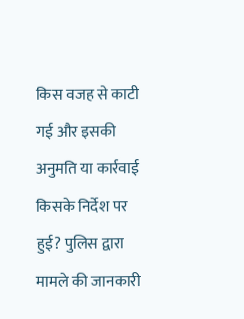किस वजह से काटी गई और इसकी अनुमति या कार्रवाई किसके निर्देश पर हुई? पुलिस द्वारा मामले की जानकारी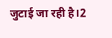जुटाई जा रही है।2